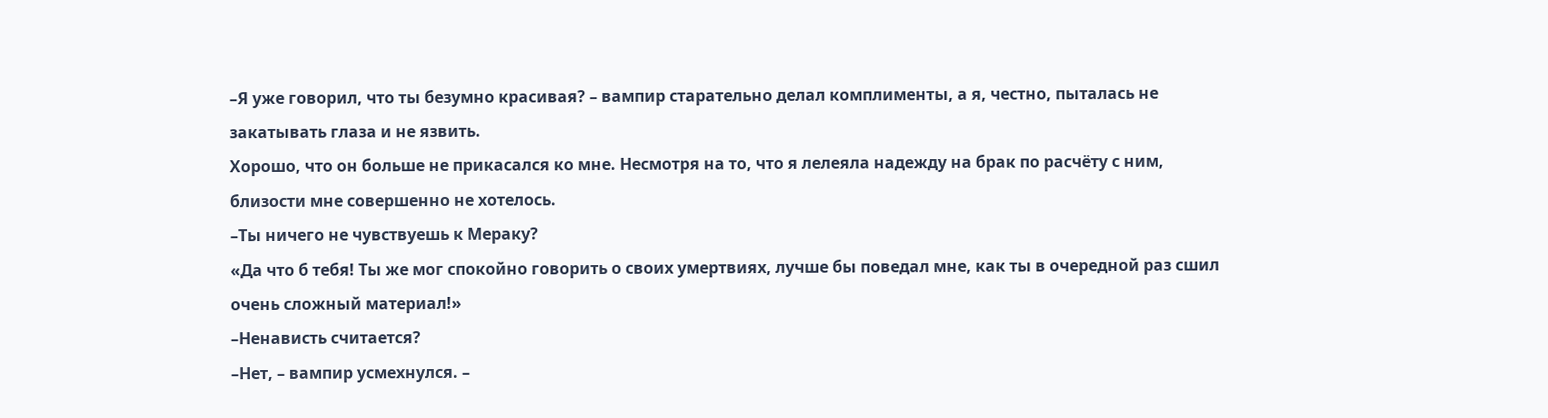–Я уже говорил, что ты безумно красивая? – вампир старательно делал комплименты, а я, честно, пыталась не закатывать глаза и не язвить.
Хорошо, что он больше не прикасался ко мне. Несмотря на то, что я лелеяла надежду на брак по расчёту с ним, близости мне совершенно не хотелось.
–Ты ничего не чувствуешь к Мераку?
«Да что б тебя! Ты же мог спокойно говорить о своих умертвиях, лучше бы поведал мне, как ты в очередной раз сшил очень сложный материал!»
–Ненависть считается?
–Нет, – вампир усмехнулся. –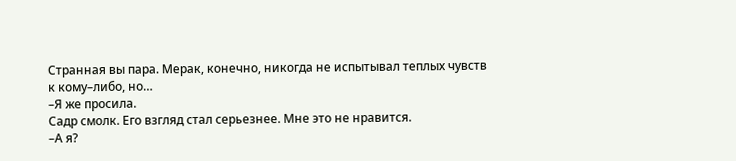Странная вы пара. Мерак, конечно, никогда не испытывал теплых чувств к кому–либо, но…
–Я же просила.
Садр смолк. Его взгляд стал серьезнее. Мне это не нравится.
–А я?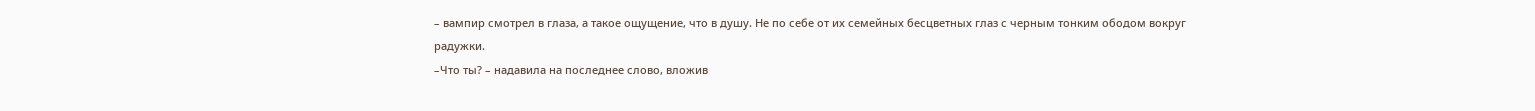– вампир смотрел в глаза, а такое ощущение, что в душу. Не по себе от их семейных бесцветных глаз с черным тонким ободом вокруг радужки.
–Что ты? – надавила на последнее слово, вложив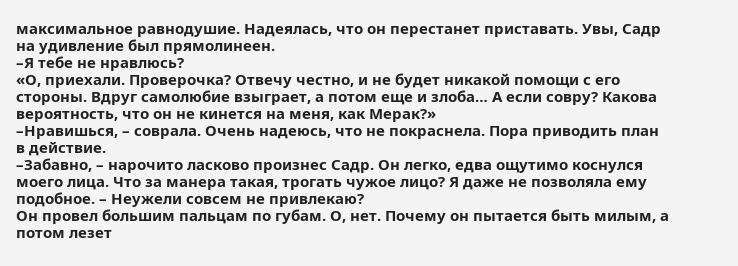максимальное равнодушие. Надеялась, что он перестанет приставать. Увы, Садр на удивление был прямолинеен.
–Я тебе не нравлюсь?
«О, приехали. Проверочка? Отвечу честно, и не будет никакой помощи с его стороны. Вдруг самолюбие взыграет, а потом еще и злоба… А если совру? Какова вероятность, что он не кинется на меня, как Мерак?»
–Нравишься, – соврала. Очень надеюсь, что не покраснела. Пора приводить план в действие.
–Забавно, – нарочито ласково произнес Садр. Он легко, едва ощутимо коснулся моего лица. Что за манера такая, трогать чужое лицо? Я даже не позволяла ему подобное. – Неужели совсем не привлекаю?
Он провел большим пальцам по губам. О, нет. Почему он пытается быть милым, а потом лезет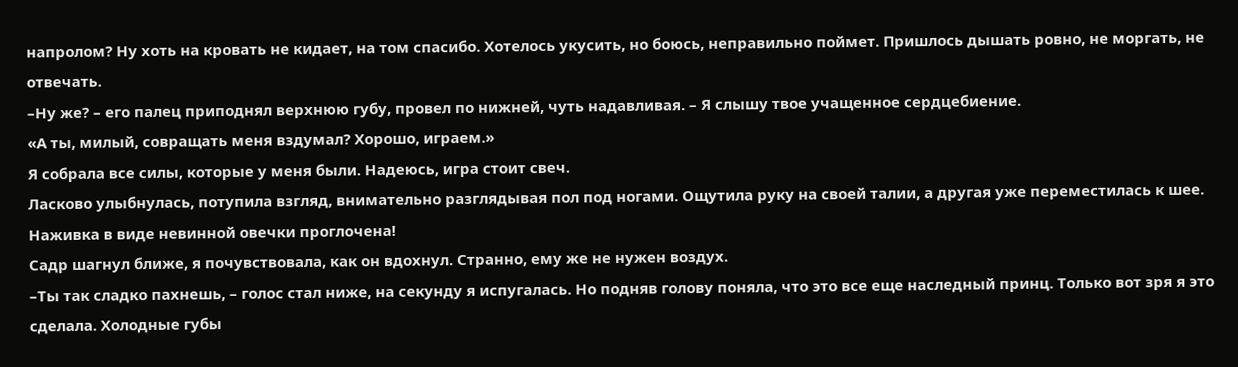напролом? Ну хоть на кровать не кидает, на том спасибо. Хотелось укусить, но боюсь, неправильно поймет. Пришлось дышать ровно, не моргать, не отвечать.
–Ну же? – его палец приподнял верхнюю губу, провел по нижней, чуть надавливая. – Я слышу твое учащенное сердцебиение.
«А ты, милый, совращать меня вздумал? Хорошо, играем.»
Я собрала все силы, которые у меня были. Надеюсь, игра стоит свеч.
Ласково улыбнулась, потупила взгляд, внимательно разглядывая пол под ногами. Ощутила руку на своей талии, а другая уже переместилась к шее. Наживка в виде невинной овечки проглочена!
Садр шагнул ближе, я почувствовала, как он вдохнул. Странно, ему же не нужен воздух.
–Ты так сладко пахнешь, – голос стал ниже, на секунду я испугалась. Но подняв голову поняла, что это все еще наследный принц. Только вот зря я это сделала. Холодные губы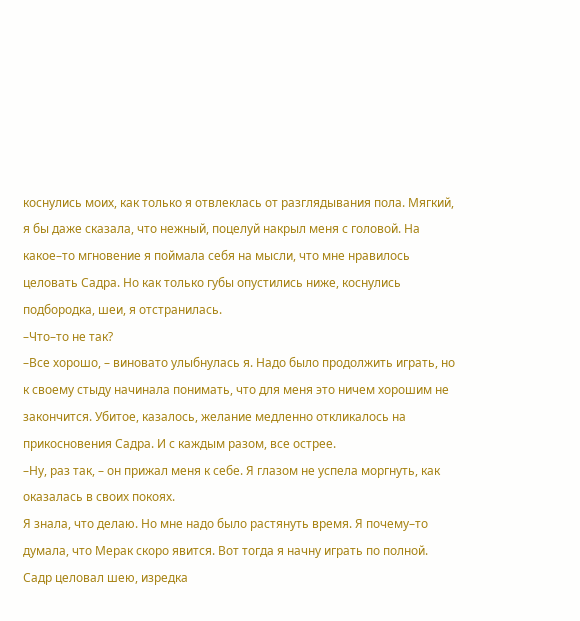коснулись моих, как только я отвлеклась от разглядывания пола. Мягкий, я бы даже сказала, что нежный, поцелуй накрыл меня с головой. На какое–то мгновение я поймала себя на мысли, что мне нравилось целовать Садра. Но как только губы опустились ниже, коснулись подбородка, шеи, я отстранилась.
–Что–то не так?
–Все хорошо, – виновато улыбнулась я. Надо было продолжить играть, но к своему стыду начинала понимать, что для меня это ничем хорошим не закончится. Убитое, казалось, желание медленно откликалось на прикосновения Садра. И с каждым разом, все острее.
–Ну, раз так, – он прижал меня к себе. Я глазом не успела моргнуть, как оказалась в своих покоях.
Я знала, что делаю. Но мне надо было растянуть время. Я почему–то думала, что Мерак скоро явится. Вот тогда я начну играть по полной.
Садр целовал шею, изредка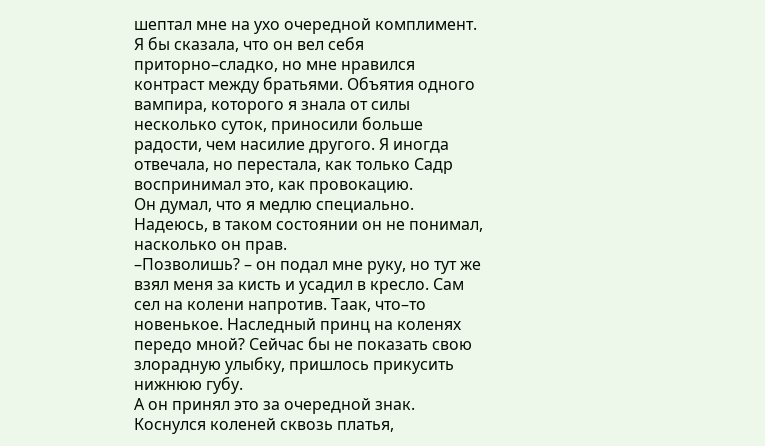шептал мне на ухо очередной комплимент. Я бы сказала, что он вел себя приторно–сладко, но мне нравился контраст между братьями. Объятия одного вампира, которого я знала от силы несколько суток, приносили больше радости, чем насилие другого. Я иногда отвечала, но перестала, как только Садр воспринимал это, как провокацию.
Он думал, что я медлю специально. Надеюсь, в таком состоянии он не понимал, насколько он прав.
–Позволишь? – он подал мне руку, но тут же взял меня за кисть и усадил в кресло. Сам сел на колени напротив. Таак, что–то новенькое. Наследный принц на коленях передо мной? Сейчас бы не показать свою злорадную улыбку, пришлось прикусить нижнюю губу.
А он принял это за очередной знак. Коснулся коленей сквозь платья,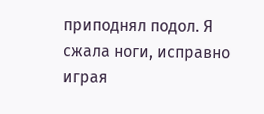приподнял подол. Я сжала ноги, исправно играя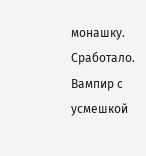монашку. Сработало. Вампир с усмешкой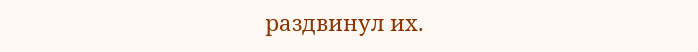раздвинул их.